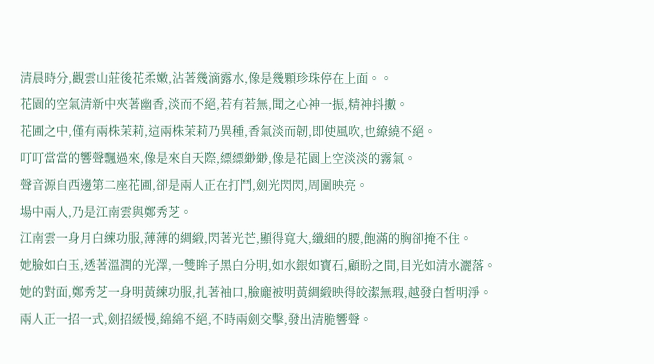清晨時分,觀雲山莊後花柔嫩,沾著幾滴露水,像是幾顆珍珠停在上面。。
花園的空氣清新中夾著幽香,淡而不絕,若有若無,聞之心神一振,精神抖擻。
花圃之中,僅有兩株茉莉,這兩株茉莉乃異種,香氣淡而韌,即使風吹,也繚繞不絕。
叮叮當當的響聲飄過來,像是來自天際,縹縹緲緲,像是花園上空淡淡的霧氣。
聲音源自西邊第二座花圃,卻是兩人正在打鬥,劍光閃閃,周圍映亮。
場中兩人,乃是江南雲與鄭秀芝。
江南雲一身月白練功服,薄薄的綢緞,閃著光芒,顯得寬大,纖細的腰,飽滿的胸卻掩不住。
她臉如白玉,透著溫潤的光澤,一雙眸子黑白分明,如水銀如寶石,顧盼之間,目光如清水灑落。
她的對面,鄭秀芝一身明黃練功服,扎著袖口,臉龐被明黃綢緞映得皎潔無瑕,越發白皙明淨。
兩人正一招一式,劍招緩慢,綿綿不絕,不時兩劍交擊,發出清脆響聲。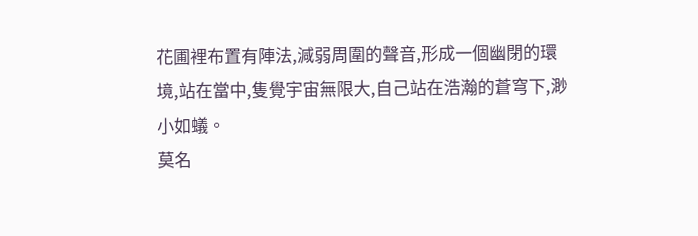花圃裡布置有陣法,減弱周圍的聲音,形成一個幽閉的環境,站在當中,隻覺宇宙無限大,自己站在浩瀚的蒼穹下,渺小如蟻。
莫名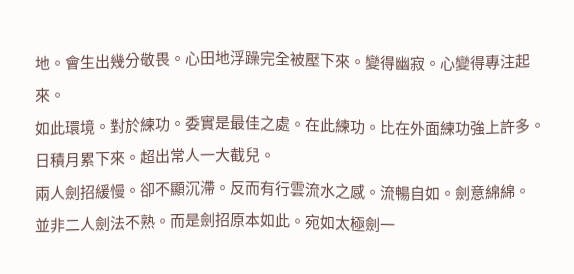地。會生出幾分敬畏。心田地浮躁完全被壓下來。變得幽寂。心變得專注起來。
如此環境。對於練功。委實是最佳之處。在此練功。比在外面練功強上許多。日積月累下來。超出常人一大截兒。
兩人劍招緩慢。卻不顯沉滯。反而有行雲流水之感。流暢自如。劍意綿綿。
並非二人劍法不熟。而是劍招原本如此。宛如太極劍一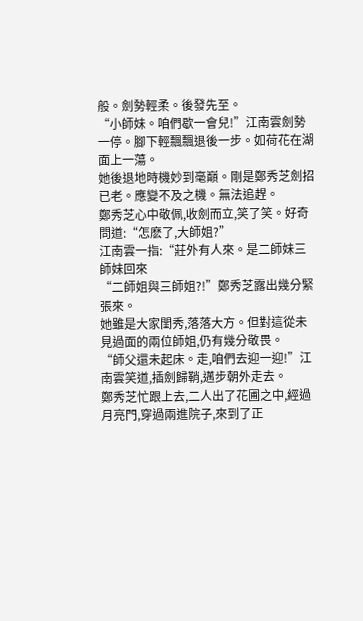般。劍勢輕柔。後發先至。
“小師妹。咱們歇一會兒!”江南雲劍勢一停。腳下輕飄飄退後一步。如荷花在湖面上一蕩。
她後退地時機妙到毫巔。剛是鄭秀芝劍招已老。應變不及之機。無法追趕。
鄭秀芝心中敬佩,收劍而立,笑了笑。好奇問道:“怎麽了,大師姐?”
江南雲一指:“莊外有人來。是二師妹三師妹回來
“二師姐與三師姐?!”鄭秀芝露出幾分緊張來。
她雖是大家閨秀,落落大方。但對這從未見過面的兩位師姐,仍有幾分敬畏。
“師父還未起床。走,咱們去迎一迎!”江南雲笑道,插劍歸鞘,邁步朝外走去。
鄭秀芝忙跟上去,二人出了花圃之中,經過月亮門,穿過兩進院子,來到了正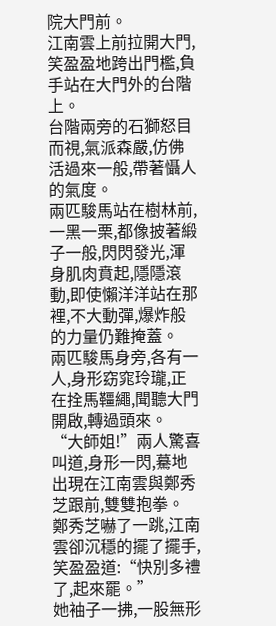院大門前。
江南雲上前拉開大門,笑盈盈地跨出門檻,負手站在大門外的台階上。
台階兩旁的石獅怒目而視,氣派森嚴,仿佛活過來一般,帶著懾人的氣度。
兩匹駿馬站在樹林前,一黑一栗,都像披著緞子一般,閃閃發光,渾身肌肉賁起,隱隱滾動,即使懶洋洋站在那裡,不大動彈,爆炸般的力量仍難掩蓋。
兩匹駿馬身旁,各有一人,身形窈窕玲瓏,正在拴馬韁繩,聞聽大門開啟,轉過頭來。
“大師姐!”兩人驚喜叫道,身形一閃,驀地出現在江南雲與鄭秀芝跟前,雙雙抱拳。
鄭秀芝嚇了一跳,江南雲卻沉穩的擺了擺手,笑盈盈道:“快別多禮了,起來罷。”
她袖子一拂,一股無形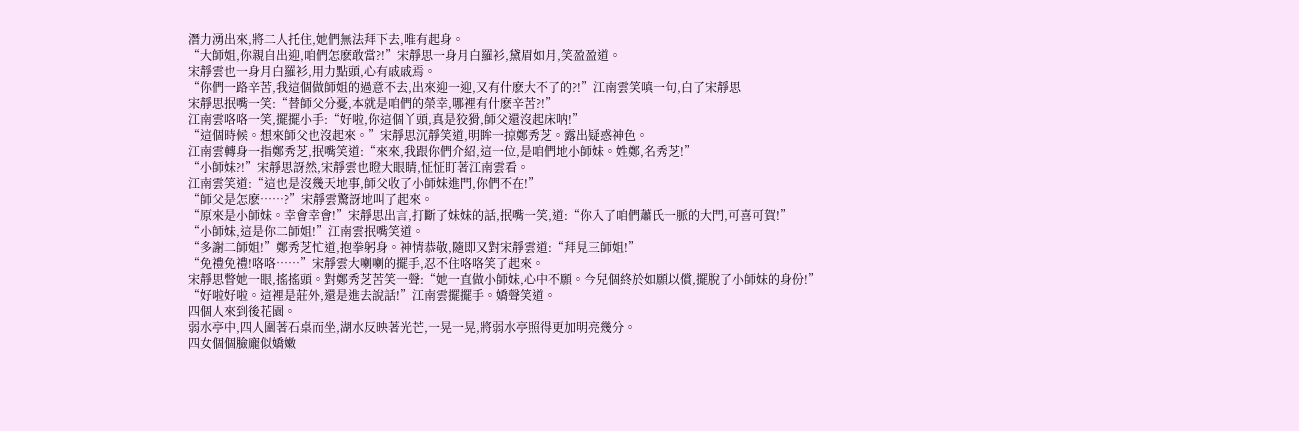潛力湧出來,將二人托住,她們無法拜下去,唯有起身。
“大師姐,你親自出迎,咱們怎麽敢當?!”宋靜思一身月白羅衫,黛眉如月,笑盈盈道。
宋靜雲也一身月白羅衫,用力點頭,心有戚戚焉。
“你們一路辛苦,我這個做師姐的過意不去,出來迎一迎,又有什麽大不了的?!”江南雲笑嗔一句,白了宋靜思
宋靜思抿嘴一笑:“替師父分憂,本就是咱們的榮幸,哪裡有什麽辛苦?!”
江南雲咯咯一笑,擺擺小手:“好啦,你這個丫頭,真是狡猾,師父還沒起床呐!”
“這個時候。想來師父也沒起來。”宋靜思沉靜笑道,明眸一掠鄭秀芝。露出疑惑神色。
江南雲轉身一指鄭秀芝,抿嘴笑道:“來來,我跟你們介紹,這一位,是咱們地小師妹。姓鄭,名秀芝!”
“小師妹?!”宋靜思訝然,宋靜雲也瞪大眼睛,怔怔盯著江南雲看。
江南雲笑道:“這也是沒幾天地事,師父收了小師妹進門,你們不在!”
“師父是怎麽……?”宋靜雲驚訝地叫了起來。
“原來是小師妹。幸會幸會!”宋靜思出言,打斷了妹妹的話,抿嘴一笑,道:“你入了咱們蕭氏一脈的大門,可喜可賀!”
“小師妹,這是你二師姐!”江南雲抿嘴笑道。
“多謝二師姐!”鄭秀芝忙道,抱拳躬身。神情恭敬,隨即又對宋靜雲道:“拜見三師姐!”
“免禮免禮!咯咯……”宋靜雲大喇喇的擺手,忍不住咯咯笑了起來。
宋靜思瞥她一眼,搖搖頭。對鄭秀芝苦笑一聲:“她一直做小師妹,心中不願。今兒個終於如願以償,擺脫了小師妹的身份!”
“好啦好啦。這裡是莊外,還是進去說話!”江南雲擺擺手。嬌聲笑道。
四個人來到後花園。
弱水亭中,四人圍著石桌而坐,湖水反映著光芒,一晃一晃,將弱水亭照得更加明亮幾分。
四女個個臉龐似嬌嫩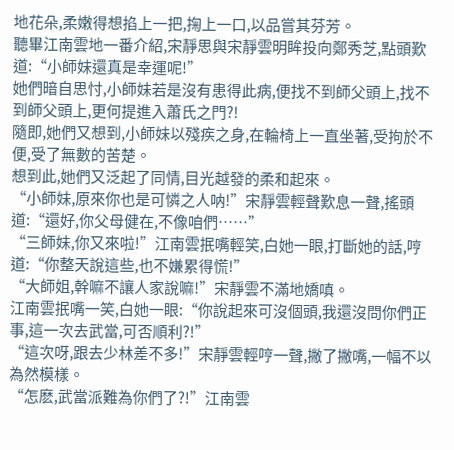地花朵,柔嫩得想掐上一把,掬上一口,以品嘗其芬芳。
聽畢江南雲地一番介紹,宋靜思與宋靜雲明眸投向鄭秀芝,點頭歎道:“小師妹還真是幸運呢!”
她們暗自思忖,小師妹若是沒有患得此病,便找不到師父頭上,找不到師父頭上,更何提進入蕭氏之門?!
隨即,她們又想到,小師妹以殘疾之身,在輪椅上一直坐著,受拘於不便,受了無數的苦楚。
想到此,她們又泛起了同情,目光越發的柔和起來。
“小師妹,原來你也是可憐之人呐!”宋靜雲輕聲歎息一聲,搖頭道:“還好,你父母健在,不像咱們……”
“三師妹,你又來啦!”江南雲抿嘴輕笑,白她一眼,打斷她的話,哼道:“你整天說這些,也不嫌累得慌!”
“大師姐,幹嘛不讓人家說嘛!”宋靜雲不滿地嬌嗔。
江南雲抿嘴一笑,白她一眼:“你說起來可沒個頭,我還沒問你們正事,這一次去武當,可否順利?!”
“這次呀,跟去少林差不多!”宋靜雲輕哼一聲,撇了撇嘴,一幅不以為然模樣。
“怎麽,武當派難為你們了?!”江南雲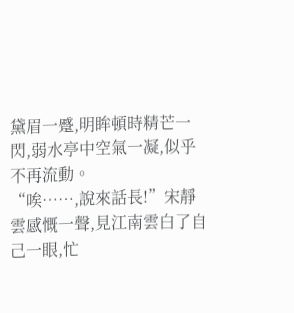黛眉一蹙,明眸頓時精芒一閃,弱水亭中空氣一凝,似乎不再流動。
“唉……,說來話長!”宋靜雲感慨一聲,見江南雲白了自己一眼,忙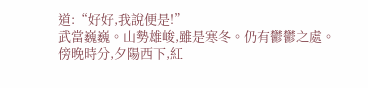道:“好好,我說便是!”
武當巍巍。山勢雄峻,雖是寒冬。仍有鬱鬱之處。
傍晚時分,夕陽西下,紅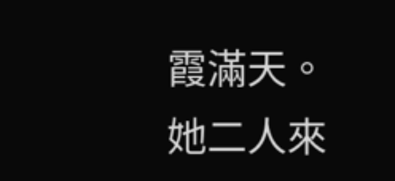霞滿天。
她二人來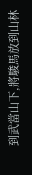到武當山下,將駿馬放到山林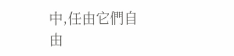中,任由它們自由